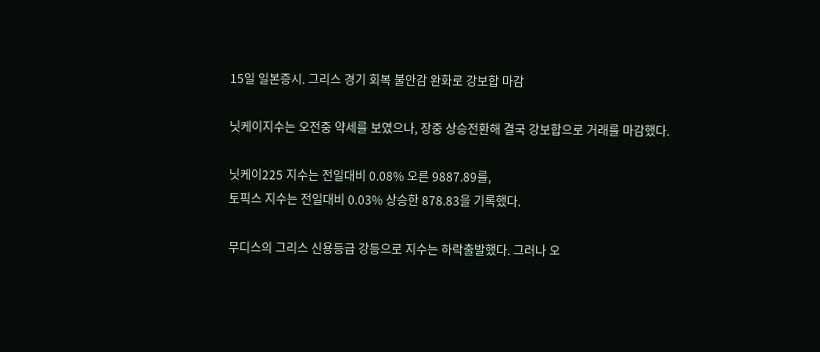15일 일본증시. 그리스 경기 회복 불안감 완화로 강보합 마감

닛케이지수는 오전중 약세를 보였으나, 장중 상승전환해 결국 강보합으로 거래를 마감했다.

닛케이225 지수는 전일대비 0.08% 오른 9887.89를,
토픽스 지수는 전일대비 0.03% 상승한 878.83을 기록했다.

무디스의 그리스 신용등급 강등으로 지수는 하락출발했다. 그러나 오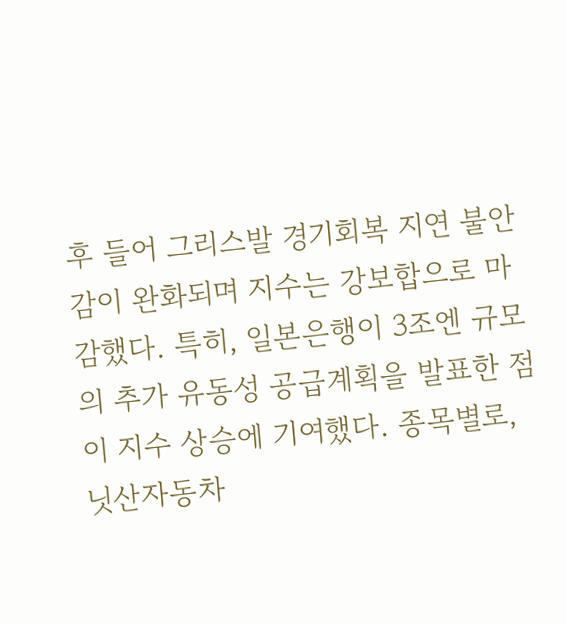후 들어 그리스발 경기회복 지연 불안감이 완화되며 지수는 강보합으로 마감했다. 특히, 일본은행이 3조엔 규모의 추가 유동성 공급계획을 발표한 점이 지수 상승에 기여했다. 종목별로, 닛산자동차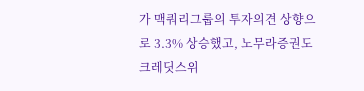가 맥쿼리그룹의 투자의견 상향으로 3.3% 상승했고, 노무라증권도 크레딧스위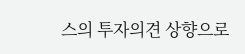스의 투자의견 상향으로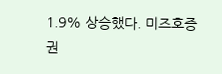1.9% 상승했다. 미즈호증권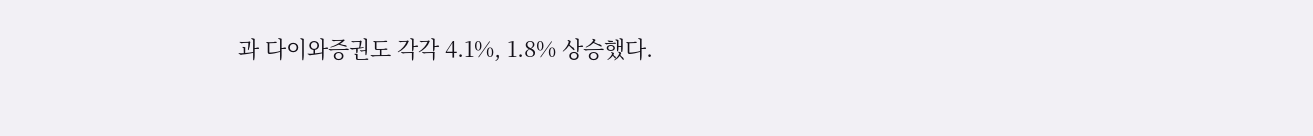과 다이와증권도 각각 4.1%, 1.8% 상승했다.